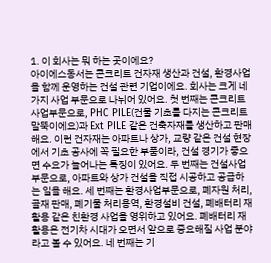1. 이 회사는 뭐 하는 곳이에요?
아이에스동서는 콘크리트 건자재 생산과 건설, 환경사업을 함께 운영하는 건설 관련 기업이에요. 회사는 크게 네 가지 사업 부문으로 나뉘어 있어요. 첫 번째는 콘크리트사업부문으로, PHC PILE(건물 기초를 다지는 콘크리트 말뚝이에요)과 Ext PILE 같은 건축자재를 생산하고 판매해요. 이런 건자재는 아파트나 상가, 교량 같은 건설 현장에서 기초 공사에 꼭 필요한 부품이라, 건설 경기가 좋으면 수요가 늘어나는 특징이 있어요. 두 번째는 건설사업부문으로, 아파트와 상가 건설을 직접 시공하고 공급하는 일을 해요. 세 번째는 환경사업부문으로, 폐자원 처리, 골재 판매, 폐기물 처리용역, 환경설비 건설, 폐배터리 재활용 같은 친환경 사업을 영위하고 있어요. 폐배터리 재활용은 전기차 시대가 오면서 앞으로 중요해질 사업 분야라고 볼 수 있어요. 네 번째는 기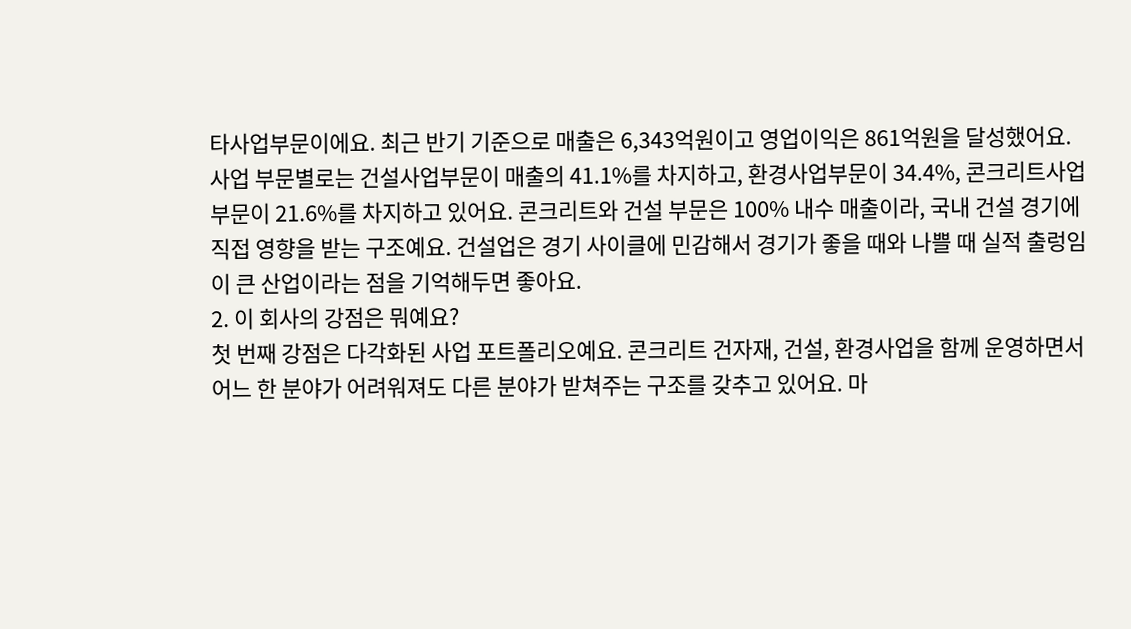타사업부문이에요. 최근 반기 기준으로 매출은 6,343억원이고 영업이익은 861억원을 달성했어요. 사업 부문별로는 건설사업부문이 매출의 41.1%를 차지하고, 환경사업부문이 34.4%, 콘크리트사업부문이 21.6%를 차지하고 있어요. 콘크리트와 건설 부문은 100% 내수 매출이라, 국내 건설 경기에 직접 영향을 받는 구조예요. 건설업은 경기 사이클에 민감해서 경기가 좋을 때와 나쁠 때 실적 출렁임이 큰 산업이라는 점을 기억해두면 좋아요.
2. 이 회사의 강점은 뭐예요?
첫 번째 강점은 다각화된 사업 포트폴리오예요. 콘크리트 건자재, 건설, 환경사업을 함께 운영하면서 어느 한 분야가 어려워져도 다른 분야가 받쳐주는 구조를 갖추고 있어요. 마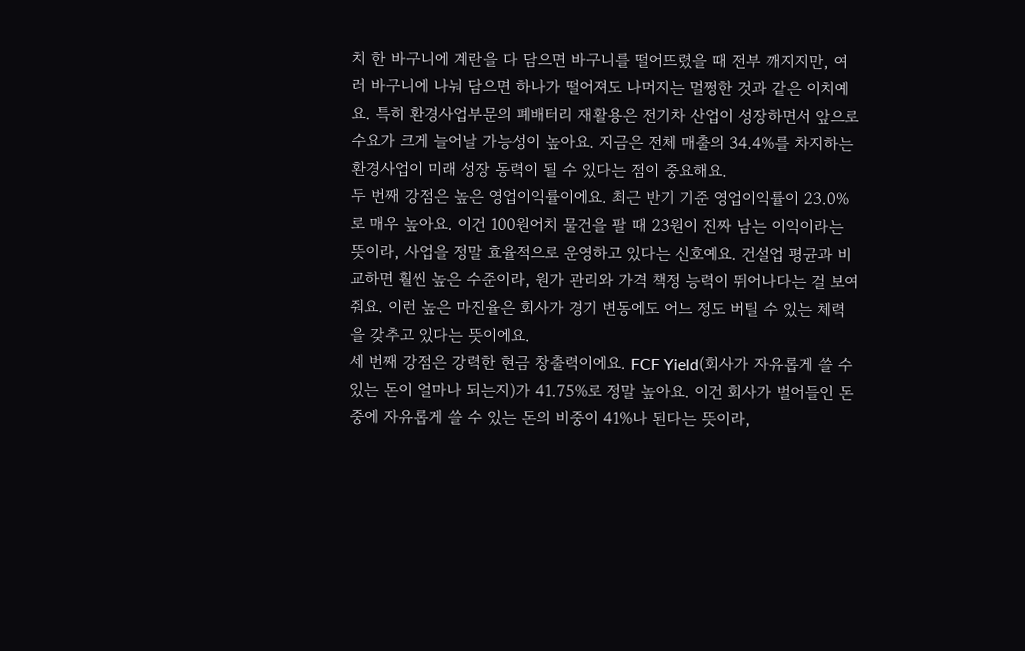치 한 바구니에 계란을 다 담으면 바구니를 떨어뜨렸을 때 전부 깨지지만, 여러 바구니에 나눠 담으면 하나가 떨어져도 나머지는 멀쩡한 것과 같은 이치예요. 특히 환경사업부문의 폐배터리 재활용은 전기차 산업이 성장하면서 앞으로 수요가 크게 늘어날 가능성이 높아요. 지금은 전체 매출의 34.4%를 차지하는 환경사업이 미래 성장 동력이 될 수 있다는 점이 중요해요.
두 번째 강점은 높은 영업이익률이에요. 최근 반기 기준 영업이익률이 23.0%로 매우 높아요. 이건 100원어치 물건을 팔 때 23원이 진짜 남는 이익이라는 뜻이라, 사업을 정말 효율적으로 운영하고 있다는 신호예요. 건설업 평균과 비교하면 훨씬 높은 수준이라, 원가 관리와 가격 책정 능력이 뛰어나다는 걸 보여줘요. 이런 높은 마진율은 회사가 경기 변동에도 어느 정도 버틸 수 있는 체력을 갖추고 있다는 뜻이에요.
세 번째 강점은 강력한 현금 창출력이에요. FCF Yield(회사가 자유롭게 쓸 수 있는 돈이 얼마나 되는지)가 41.75%로 정말 높아요. 이건 회사가 벌어들인 돈 중에 자유롭게 쓸 수 있는 돈의 비중이 41%나 된다는 뜻이라,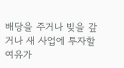배당을 주거나 빚을 갚거나 새 사업에 투자할 여유가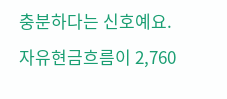충분하다는 신호예요. 자유현금흐름이 2,760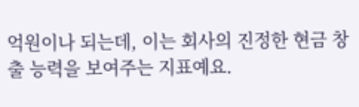억원이나 되는데, 이는 회사의 진정한 현금 창출 능력을 보여주는 지표예요.